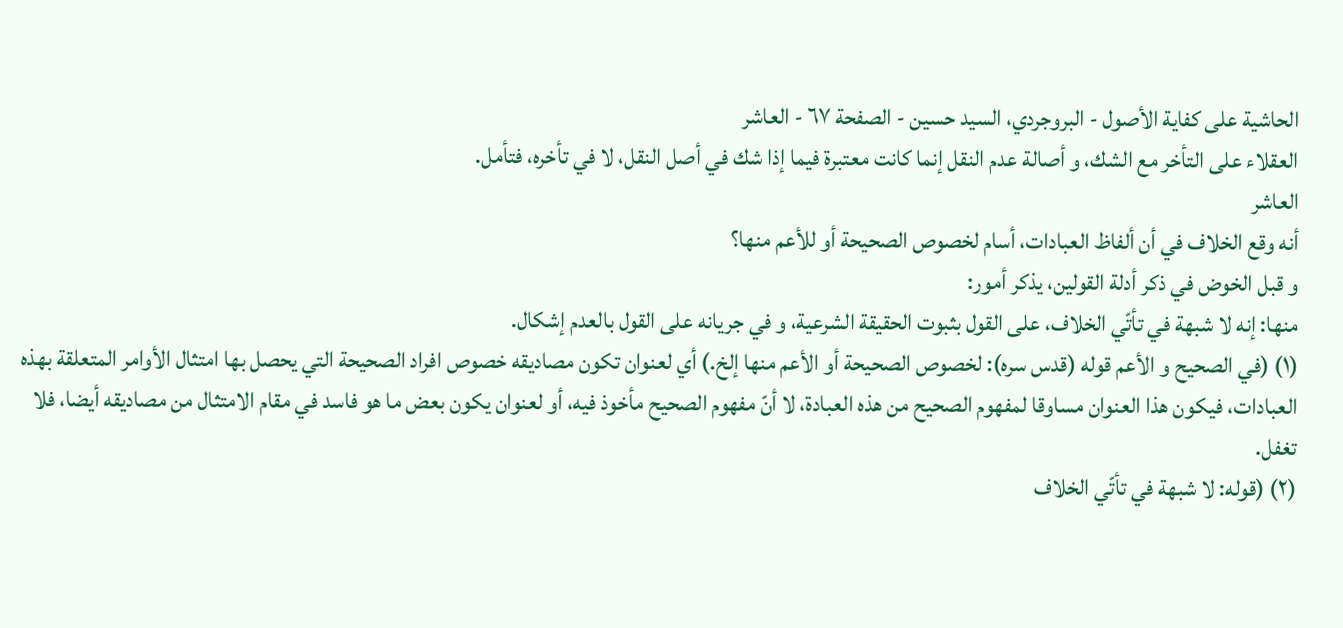الحاشية على كفاية الأصول - البروجردي، السيد حسين - الصفحة ٦٧ - العاشر
العقلاء على التأخر مع الشك، و أصالة عدم النقل إنما كانت معتبرة فيما إذا شك في أصل النقل، لا في تأخره، فتأمل.
العاشر
أنه وقع الخلاف في أن ألفاظ العبادات، أسام لخصوص الصحيحة أو للأعم منها؟
و قبل الخوض في ذكر أدلة القولين، يذكر أمور:
منها: إنه لا شبهة في تأتّي الخلاف، على القول بثبوت الحقيقة الشرعية، و في جريانه على القول بالعدم إشكال.
(١) (في الصحيح و الأعم قوله (قدس سره): لخصوص الصحيحة أو الأعم منها إلخ.) أي لعنوان تكون مصاديقه خصوص افراد الصحيحة التي يحصل بها امتثال الأوامر المتعلقة بهذه العبادات، فيكون هذا العنوان مساوقا لمفهوم الصحيح من هذه العبادة، لا أنّ مفهوم الصحيح مأخوذ فيه، أو لعنوان يكون بعض ما هو فاسد في مقام الامتثال من مصاديقه أيضا، فلا تغفل.
(٢) (قوله: لا شبهة في تأتّي الخلاف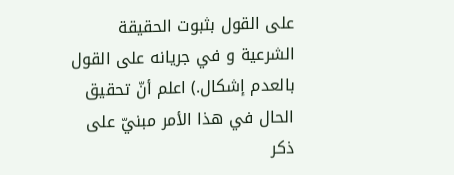على القول بثبوت الحقيقة الشرعية و في جريانه على القول بالعدم إشكال.) اعلم أنّ تحقيق الحال في هذا الأمر مبنيّ على ذكر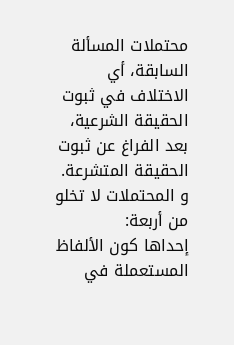محتملات المسألة السابقة، أي الاختلاف في ثبوت الحقيقة الشرعية، بعد الفراغ عن ثبوت الحقيقة المتشرعة.
و المحتملات لا تخلو من أربعة:
إحداها كون الألفاظ المستعملة في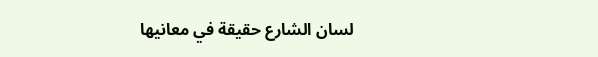لسان الشارع حقيقة في معانيها